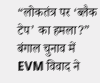“लोकतंत्र पर ‘ब्लैक टेप’ का हमला?” बंगाल चुनाव में EVM विवाद ने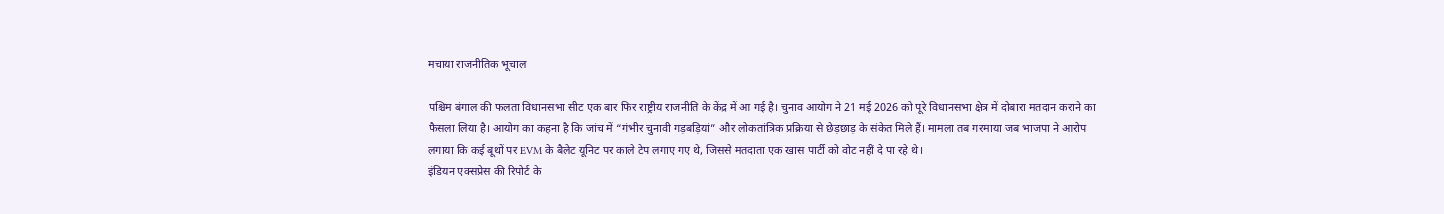मचाया राजनीतिक भूचाल

पश्चिम बंगाल की फलता विधानसभा सीट एक बार फिर राष्ट्रीय राजनीति के केंद्र में आ गई है। चुनाव आयोग ने 21 मई 2026 को पूरे विधानसभा क्षेत्र में दोबारा मतदान कराने का फैसला लिया है। आयोग का कहना है कि जांच में “गंभीर चुनावी गड़बड़ियां” और लोकतांत्रिक प्रक्रिया से छेड़छाड़ के संकेत मिले हैं। मामला तब गरमाया जब भाजपा ने आरोप लगाया कि कई बूथों पर EVM के बैलेट यूनिट पर काले टेप लगाए गए थे, जिससे मतदाता एक खास पार्टी को वोट नहीं दे पा रहे थे।
इंडियन एक्सप्रेस की रिपोर्ट के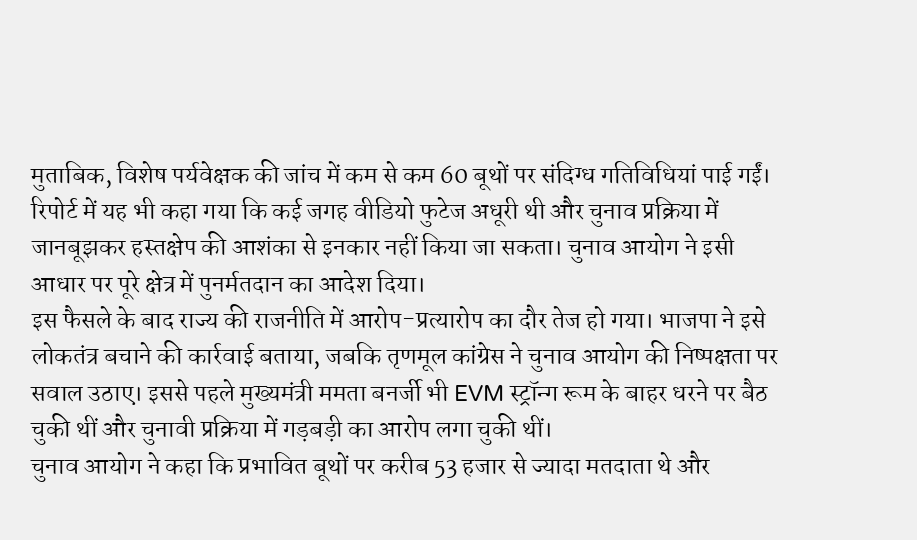मुताबिक, विशेष पर्यवेक्षक की जांच में कम से कम 60 बूथों पर संदिग्ध गतिविधियां पाई गईं। रिपोर्ट में यह भी कहा गया कि कई जगह वीडियो फुटेज अधूरी थी और चुनाव प्रक्रिया में जानबूझकर हस्तक्षेप की आशंका से इनकार नहीं किया जा सकता। चुनाव आयोग ने इसी आधार पर पूरे क्षेत्र में पुनर्मतदान का आदेश दिया।
इस फैसले के बाद राज्य की राजनीति में आरोप-प्रत्यारोप का दौर तेज हो गया। भाजपा ने इसे लोकतंत्र बचाने की कार्रवाई बताया, जबकि तृणमूल कांग्रेस ने चुनाव आयोग की निष्पक्षता पर सवाल उठाए। इससे पहले मुख्यमंत्री ममता बनर्जी भी EVM स्ट्रॉन्ग रूम के बाहर धरने पर बैठ चुकी थीं और चुनावी प्रक्रिया में गड़बड़ी का आरोप लगा चुकी थीं।
चुनाव आयोग ने कहा कि प्रभावित बूथों पर करीब 53 हजार से ज्यादा मतदाता थे और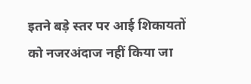इतने बड़े स्तर पर आई शिकायतों को नजरअंदाज नहीं किया जा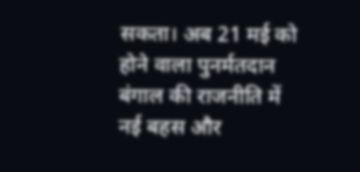सकता। अब 21 मई को होने वाला पुनर्मतदान बंगाल की राजनीति में नई बहस और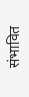संभावित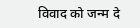विवाद को जन्म दे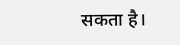सकता है।